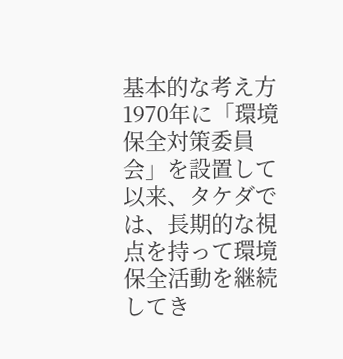基本的な考え方
1970年に「環境保全対策委員会」を設置して以来、タケダでは、長期的な視点を持って環境保全活動を継続してき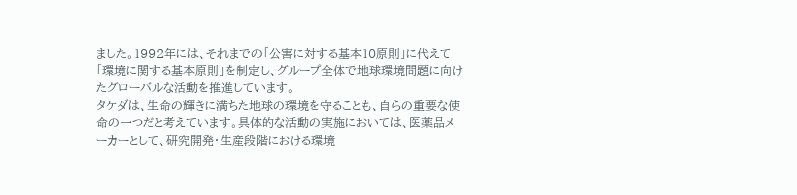ました。1992年には、それまでの「公害に対する基本10原則」に代えて「環境に関する基本原則」を制定し、グループ全体で地球環境問題に向けたグローバルな活動を推進しています。
タケダは、生命の輝きに満ちた地球の環境を守ることも、自らの重要な使命の一つだと考えています。具体的な活動の実施においては、医薬品メーカーとして、研究開発・生産段階における環境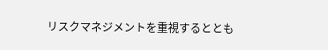リスクマネジメントを重視するととも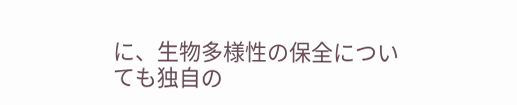に、生物多様性の保全についても独自の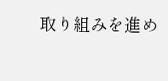取り組みを進め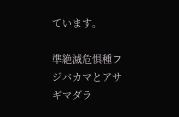ています。

準絶滅危惧種フジバカマとアサギマダラ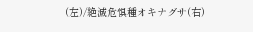(左)/絶滅危惧種オキナグサ(右)